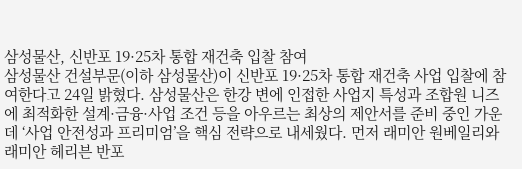삼성물산, 신반포 19·25차 통합 재건축 입찰 참여
삼성물산 건설부문(이하 삼성물산)이 신반포 19·25차 통합 재건축 사업 입찰에 참여한다고 24일 밝혔다. 삼성물산은 한강 변에 인접한 사업지 특성과 조합원 니즈에 최적화한 설계·금융·사업 조건 등을 아우르는 최상의 제안서를 준비 중인 가운데 ‘사업 안전성과 프리미엄’을 핵심 전략으로 내세웠다. 먼저 래미안 원베일리와 래미안 헤리븐 반포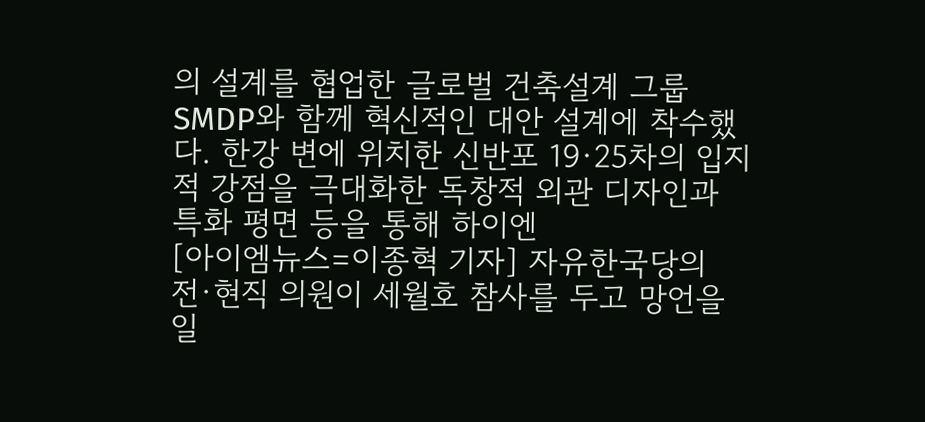의 설계를 협업한 글로벌 건축설계 그룹 SMDP와 함께 혁신적인 대안 설계에 착수했다. 한강 변에 위치한 신반포 19·25차의 입지적 강점을 극대화한 독창적 외관 디자인과 특화 평면 등을 통해 하이엔
[아이엠뉴스=이종혁 기자] 자유한국당의 전·현직 의원이 세월호 참사를 두고 망언을 일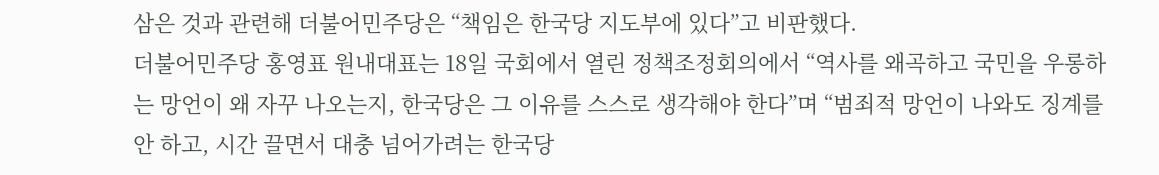삼은 것과 관련해 더불어민주당은 “책임은 한국당 지도부에 있다”고 비판했다.
더불어민주당 홍영표 원내대표는 18일 국회에서 열린 정책조정회의에서 “역사를 왜곡하고 국민을 우롱하는 망언이 왜 자꾸 나오는지, 한국당은 그 이유를 스스로 생각해야 한다”며 “범죄적 망언이 나와도 징계를 안 하고, 시간 끌면서 대충 넘어가려는 한국당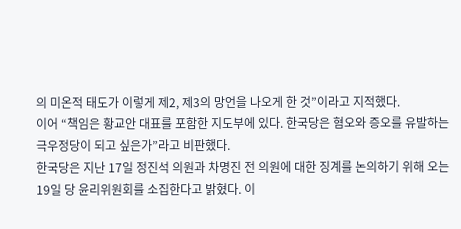의 미온적 태도가 이렇게 제2, 제3의 망언을 나오게 한 것”이라고 지적했다.
이어 “책임은 황교안 대표를 포함한 지도부에 있다. 한국당은 혐오와 증오를 유발하는 극우정당이 되고 싶은가”라고 비판했다.
한국당은 지난 17일 정진석 의원과 차명진 전 의원에 대한 징계를 논의하기 위해 오는 19일 당 윤리위원회를 소집한다고 밝혔다. 이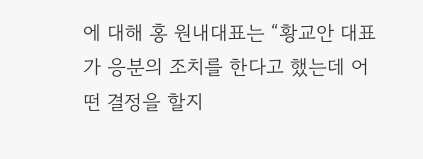에 대해 홍 원내대표는 “황교안 대표가 응분의 조치를 한다고 했는데 어떤 결정을 할지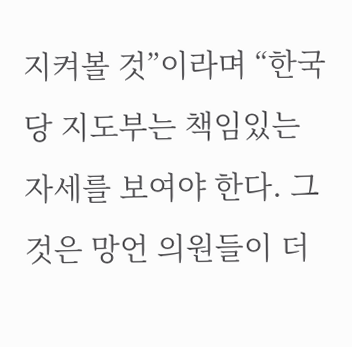지켜볼 것”이라며 “한국당 지도부는 책임있는 자세를 보여야 한다. 그것은 망언 의원들이 더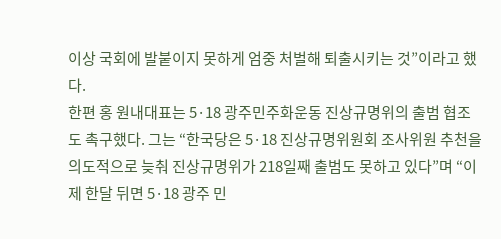이상 국회에 발붙이지 못하게 엄중 처벌해 퇴출시키는 것”이라고 했다.
한편 홍 원내대표는 5·18 광주민주화운동 진상규명위의 출범 협조도 촉구했다. 그는 “한국당은 5·18 진상규명위원회 조사위원 추천을 의도적으로 늦춰 진상규명위가 218일째 출범도 못하고 있다”며 “이제 한달 뒤면 5·18 광주 민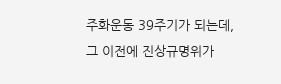주화운동 39주기가 되는데, 그 이전에 진상규명위가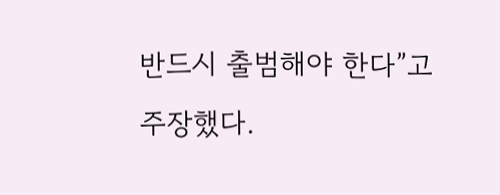반드시 출범해야 한다”고 주장했다.